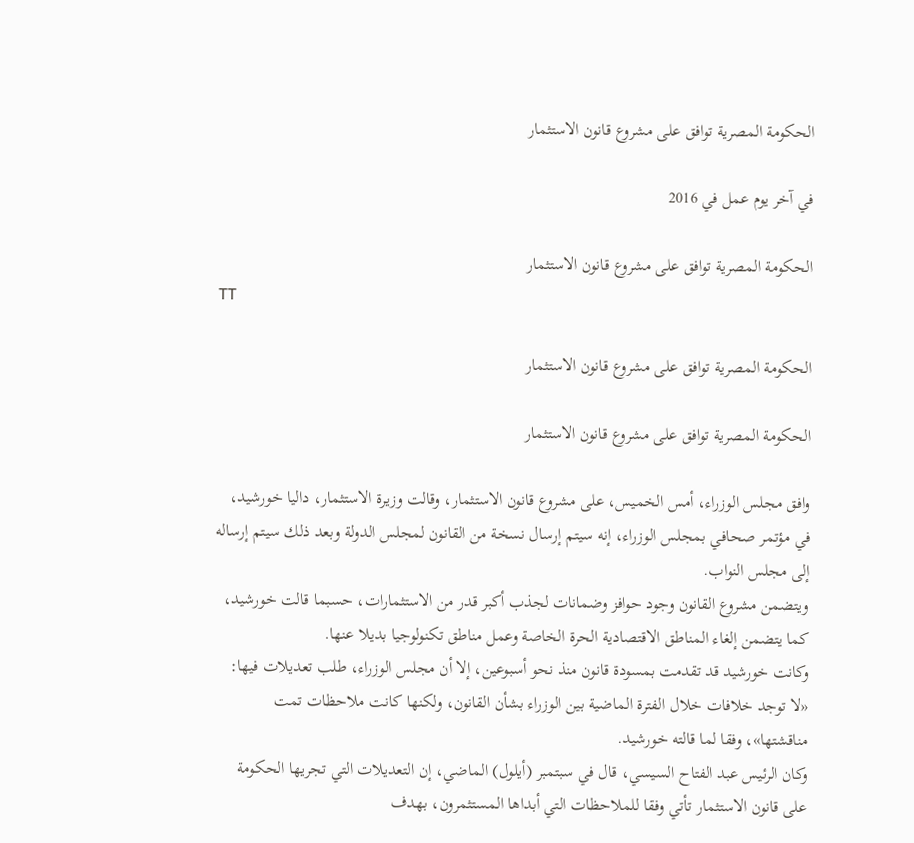الحكومة المصرية توافق على مشروع قانون الاستثمار

في آخر يوم عمل في 2016

الحكومة المصرية توافق على مشروع قانون الاستثمار
TT

الحكومة المصرية توافق على مشروع قانون الاستثمار

الحكومة المصرية توافق على مشروع قانون الاستثمار

وافق مجلس الوزراء، أمس الخميس، على مشروع قانون الاستثمار، وقالت وزيرة الاستثمار، داليا خورشيد، في مؤتمر صحافي بمجلس الوزراء، إنه سيتم إرسال نسخة من القانون لمجلس الدولة وبعد ذلك سيتم إرساله إلى مجلس النواب.
ويتضمن مشروع القانون وجود حوافز وضمانات لجذب أكبر قدر من الاستثمارات، حسبما قالت خورشيد، كما يتضمن إلغاء المناطق الاقتصادية الحرة الخاصة وعمل مناطق تكنولوجيا بديلا عنها.
وكانت خورشيد قد تقدمت بمسودة قانون منذ نحو أسبوعين، إلا أن مجلس الوزراء، طلب تعديلات فيها: «لا توجد خلافات خلال الفترة الماضية بين الوزراء بشأن القانون، ولكنها كانت ملاحظات تمت مناقشتها»، وفقا لما قالته خورشيد.
وكان الرئيس عبد الفتاح السيسي، قال في سبتمبر (أيلول) الماضي، إن التعديلات التي تجريها الحكومة على قانون الاستثمار تأتي وفقا للملاحظات التي أبداها المستثمرون، بهدف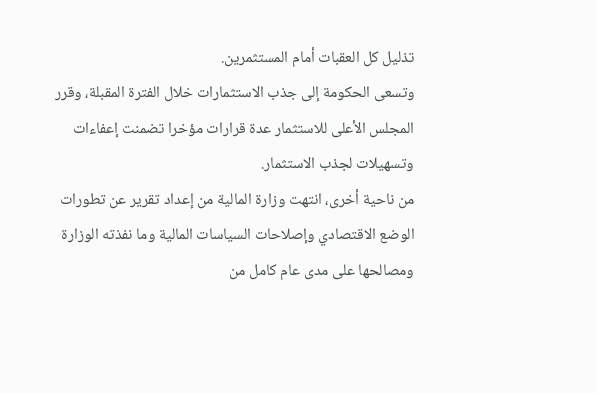تذليل كل العقبات أمام المستثمرين.
وتسعى الحكومة إلى جذب الاستثمارات خلال الفترة المقبلة، وقرر المجلس الأعلى للاستثمار عدة قرارات مؤخرا تضمنت إعفاءات وتسهيلات لجذب الاستثمار.
من ناحية أخرى، انتهت وزارة المالية من إعداد تقرير عن تطورات الوضع الاقتصادي وإصلاحات السياسات المالية وما نفذته الوزارة ومصالحها على مدى عام كامل من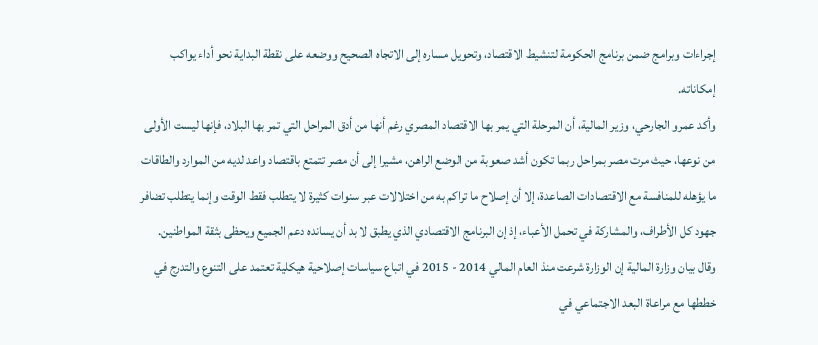إجراءات وبرامج ضمن برنامج الحكومة لتنشيط الاقتصاد، وتحويل مساره إلى الاتجاه الصحيح ووضعه على نقطة البداية نحو أداء يواكب إمكاناته.
وأكد عمرو الجارحي، وزير المالية، أن المرحلة التي يمر بها الاقتصاد المصري رغم أنها من أدق المراحل التي تمر بها البلاد، فإنها ليست الأولى من نوعها، حيث مرت مصر بمراحل ربما تكون أشد صعوبة من الوضع الراهن، مشيرا إلى أن مصر تتمتع باقتصاد واعد لديه من الموارد والطاقات ما يؤهله للمنافسة مع الاقتصادات الصاعدة، إلا أن إصلاح ما تراكم به من اختلالات عبر سنوات كثيرة لا يتطلب فقط الوقت وإنما يتطلب تضافر جهود كل الأطراف، والمشاركة في تحمل الأعباء، إذ إن البرنامج الاقتصادي الذي يطبق لا بد أن يسانده دعم الجميع ويحظى بثقة المواطنين.
وقال بيان وزارة المالية إن الوزارة شرعت منذ العام المالي 2014 - 2015 في اتباع سياسات إصلاحية هيكلية تعتمد على التنوع والتدرج في خططها مع مراعاة البعد الاجتماعي في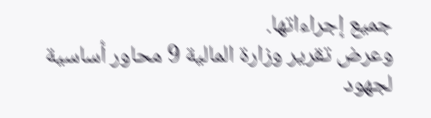جميع إجراءاتها.
وعرض تقرير وزارة المالية 9 محاور أساسية لجهود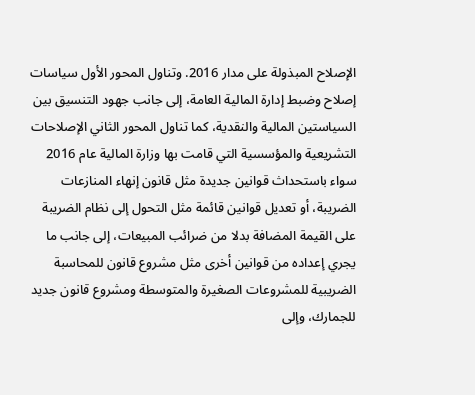الإصلاح المبذولة على مدار 2016. وتناول المحور الأول سياسات إصلاح وضبط إدارة المالية العامة، إلى جانب جهود التنسيق بين السياستين المالية والنقدية، كما تناول المحور الثاني الإصلاحات التشريعية والمؤسسية التي قامت بها وزارة المالية عام 2016 سواء باستحداث قوانين جديدة مثل قانون إنهاء المنازعات الضريبة، أو تعديل قوانين قائمة مثل التحول إلى نظام الضريبة على القيمة المضافة بدلا من ضرائب المبيعات، إلى جانب ما يجري إعداده من قوانين أخرى مثل مشروع قانون للمحاسبة الضريبية للمشروعات الصغيرة والمتوسطة ومشروع قانون جديد للجمارك، وإلى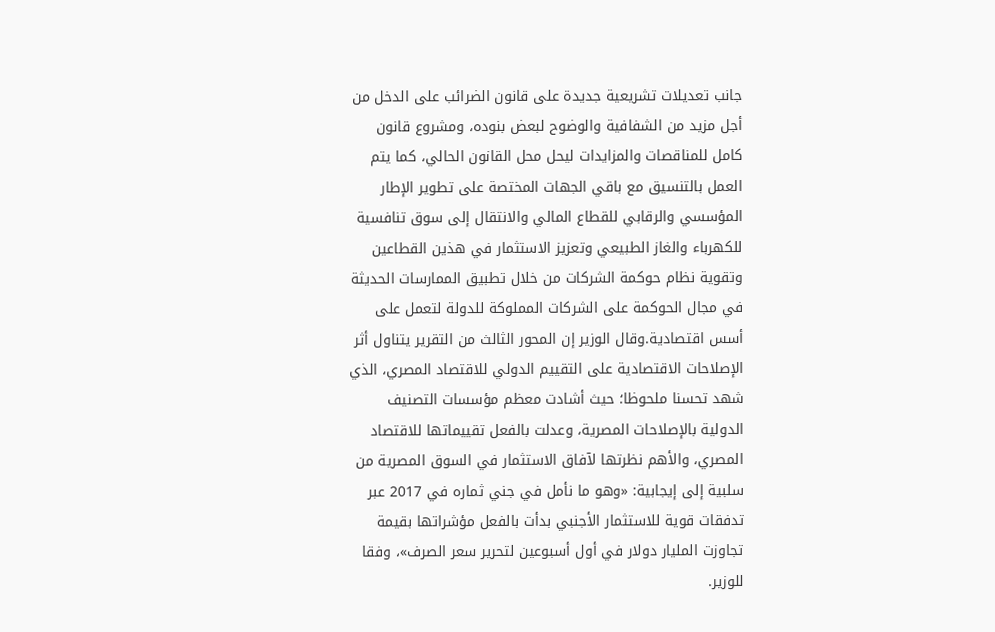جانب تعديلات تشريعية جديدة على قانون الضرائب على الدخل من أجل مزيد من الشفافية والوضوح لبعض بنوده، ومشروع قانون كامل للمناقصات والمزايدات ليحل محل القانون الحالي، كما يتم العمل بالتنسيق مع باقي الجهات المختصة على تطوير الإطار المؤسسي والرقابي للقطاع المالي والانتقال إلى سوق تنافسية للكهرباء والغاز الطبيعي وتعزيز الاستثمار في هذين القطاعين وتقوية نظام حوكمة الشركات من خلال تطبيق الممارسات الحديثة في مجال الحوكمة على الشركات المملوكة للدولة لتعمل على أسس اقتصادية.وقال الوزير إن المحور الثالث من التقرير يتناول أثر الإصلاحات الاقتصادية على التقييم الدولي للاقتصاد المصري، الذي شهد تحسنا ملحوظا؛ حيث أشادت معظم مؤسسات التصنيف الدولية بالإصلاحات المصرية، وعدلت بالفعل تقييماتها للاقتصاد المصري، والأهم نظرتها لآفاق الاستثمار في السوق المصرية من سلبية إلى إيجابية: «وهو ما نأمل في جني ثماره في 2017 عبر تدفقات قوية للاستثمار الأجنبي بدأت بالفعل مؤشراتها بقيمة تجاوزت المليار دولار في أول أسبوعين لتحرير سعر الصرف»، وفقا للوزير.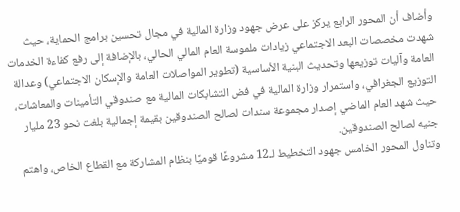وأضاف أن المحور الرابع يركز على عرض جهود وزارة المالية في مجال تحسين برامج الحماية، حيث شهدت مخصصات البعد الاجتماعي زيادات ملموسة العام المالي الحالي، بالإضافة إلى رفع كفاءة الخدمات العامة وآليات توزيعها وتحديث البنية الأساسية (تطوير المواصلات العامة والإسكان الاجتماعي) وعدالة التوزيع الجغرافي، واستمرار وزارة المالية في فض التشابكات المالية مع صندوقي التأمينات والمعاشات، حيث شهد العام الماضي إصدار مجموعة سندات لصالح الصندوقين بقيمة إجمالية بلغت نحو 23 مليار جنيه لصالح الصندوقين.
وتناول المحور الخامس جهود التخطيط لـ12 مشروعًا قوميًا بنظام المشاركة مع القطاع الخاص، واهتم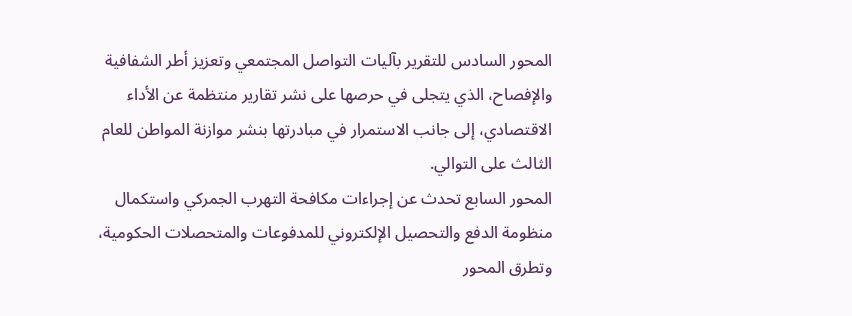المحور السادس للتقرير بآليات التواصل المجتمعي وتعزيز أطر الشفافية والإفصاح، الذي يتجلى في حرصها على نشر تقارير منتظمة عن الأداء الاقتصادي، إلى جانب الاستمرار في مبادرتها بنشر موازنة المواطن للعام الثالث على التوالي.
المحور السابع تحدث عن إجراءات مكافحة التهرب الجمركي واستكمال منظومة الدفع والتحصيل الإلكتروني للمدفوعات والمتحصلات الحكومية، وتطرق المحور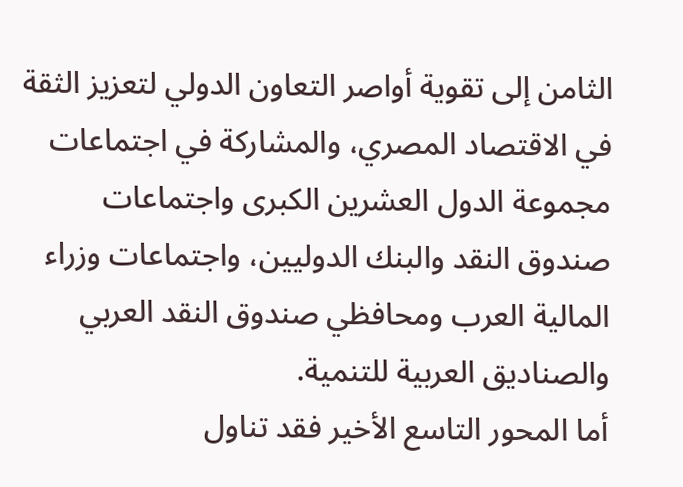الثامن إلى تقوية أواصر التعاون الدولي لتعزيز الثقة في الاقتصاد المصري، والمشاركة في اجتماعات مجموعة الدول العشرين الكبرى واجتماعات صندوق النقد والبنك الدوليين، واجتماعات وزراء المالية العرب ومحافظي صندوق النقد العربي والصناديق العربية للتنمية.
أما المحور التاسع الأخير فقد تناول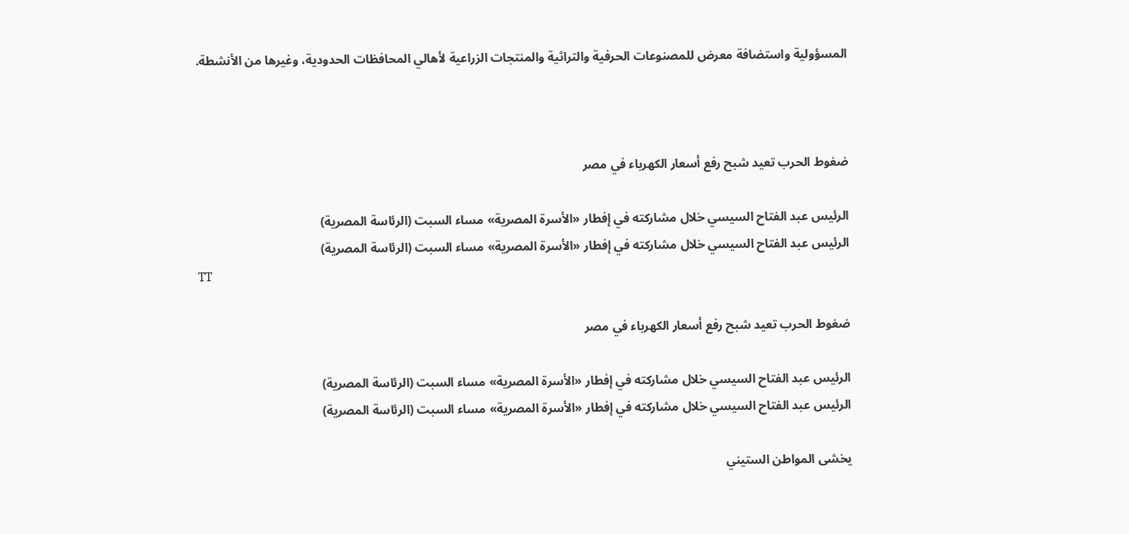المسؤولية واستضافة معرض للمصنوعات الحرفية والتراثية والمنتجات الزراعية لأهالي المحافظات الحدودية، وغيرها من الأنشطة.



ضغوط الحرب تعيد شبح رفع أسعار الكهرباء في مصر

الرئيس عبد الفتاح السيسي خلال مشاركته في إفطار «الأسرة المصرية» مساء السبت (الرئاسة المصرية)
الرئيس عبد الفتاح السيسي خلال مشاركته في إفطار «الأسرة المصرية» مساء السبت (الرئاسة المصرية)
TT

ضغوط الحرب تعيد شبح رفع أسعار الكهرباء في مصر

الرئيس عبد الفتاح السيسي خلال مشاركته في إفطار «الأسرة المصرية» مساء السبت (الرئاسة المصرية)
الرئيس عبد الفتاح السيسي خلال مشاركته في إفطار «الأسرة المصرية» مساء السبت (الرئاسة المصرية)

يخشى المواطن الستيني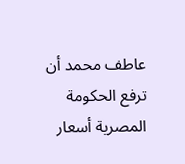عاطف محمد أن ترفع الحكومة المصرية أسعار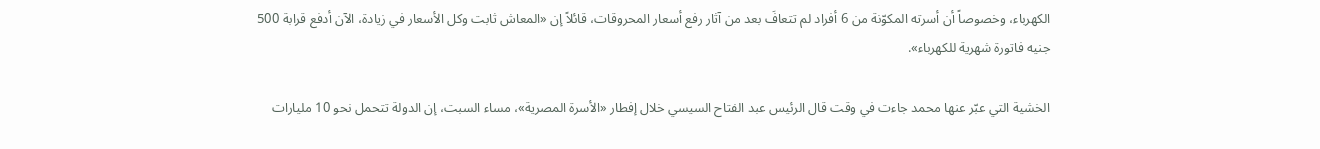الكهرباء، وخصوصاً أن أسرته المكوّنة من 6 أفراد لم تتعافَ بعد من آثار رفع أسعار المحروقات، قائلاً إن «المعاش ثابت وكل الأسعار في زيادة، الآن أدفع قرابة 500 جنيه فاتورة شهرية للكهرباء».

الخشية التي عبّر عنها محمد جاءت في وقت قال الرئيس عبد الفتاح السيسي خلال إفطار «الأسرة المصرية»، مساء السبت، إن الدولة تتحمل نحو 10 مليارات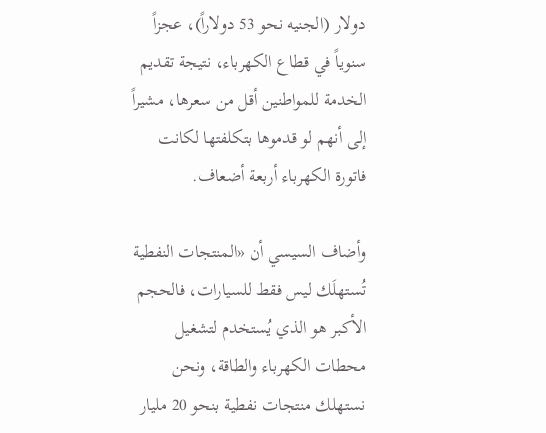دولار (الجنيه نحو 53 دولاراً)، عجزاً سنوياً في قطاع الكهرباء، نتيجة تقديم الخدمة للمواطنين أقل من سعرها، مشيراً إلى أنهم لو قدموها بتكلفتها لكانت فاتورة الكهرباء أربعة أضعاف.

وأضاف السيسي أن «المنتجات النفطية تُستهلَك ليس فقط للسيارات، فالحجم الأكبر هو الذي يُستخدم لتشغيل محطات الكهرباء والطاقة، ونحن نستهلك منتجات نفطية بنحو 20 مليار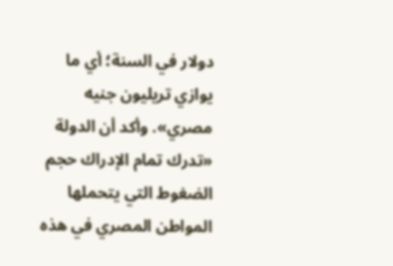دولار في السنة؛ أي ما يوازي تريليون جنيه مصري». وأكد أن الدولة «تدرك تمام الإدراك حجم الضغوط التي يتحملها المواطن المصري في هذه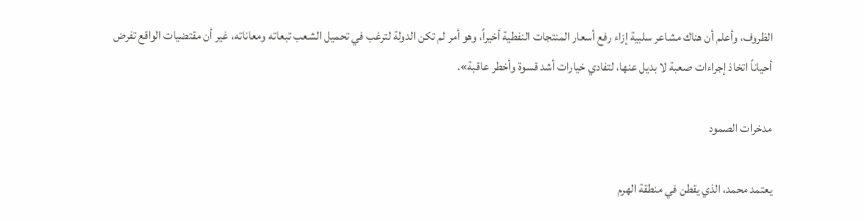الظروف، وأعلم أن هناك مشاعر سلبية إزاء رفع أسعار المنتجات النفطية أخيراً، وهو أمر لم تكن الدولة لترغب في تحميل الشعب تبعاته ومعاناته، غير أن مقتضيات الواقع تفرض أحياناً اتخاذ إجراءات صعبة لا بديل عنها، لتفادي خيارات أشد قسوة وأخطر عاقبة».

مدخرات الصمود

يعتمد محمد، الذي يقطن في منطقة الهرم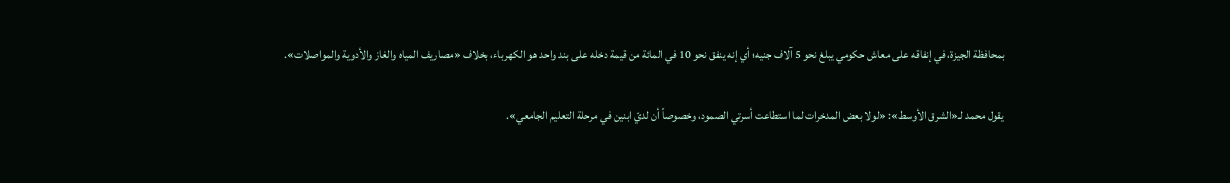بمحافظة الجيزة، في إنفاقه على معاش حكومي يبلغ نحو 5 آلاف جنيه؛ أي إنه ينفق نحو 10 في المائة من قيمة دخله على بند واحد هو الكهرباء، بخلاف «مصاريف المياه والغاز والأدوية والمواصلات».

يقول محمد لـ«الشرق الأوسط»: «لولا بعض المدخرات لما استطاعت أسرتي الصمود، وخصوصاً أن لديّ ابنين في مرحلة التعليم الجامعي».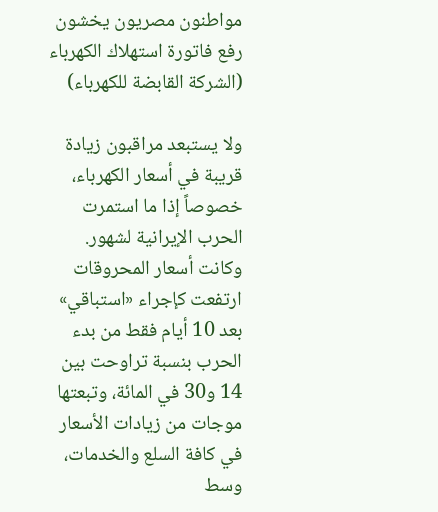مواطنون مصريون يخشون رفع فاتورة استهلاك الكهرباء (الشركة القابضة للكهرباء)

ولا يستبعد مراقبون زيادة قريبة في أسعار الكهرباء، خصوصاً إذا ما استمرت الحرب الإيرانية لشهور. وكانت أسعار المحروقات ارتفعت كإجراء «استباقي» بعد 10 أيام فقط من بدء الحرب بنسبة تراوحت بين 14 و30 في المائة، وتبعتها موجات من زيادات الأسعار في كافة السلع والخدمات، وسط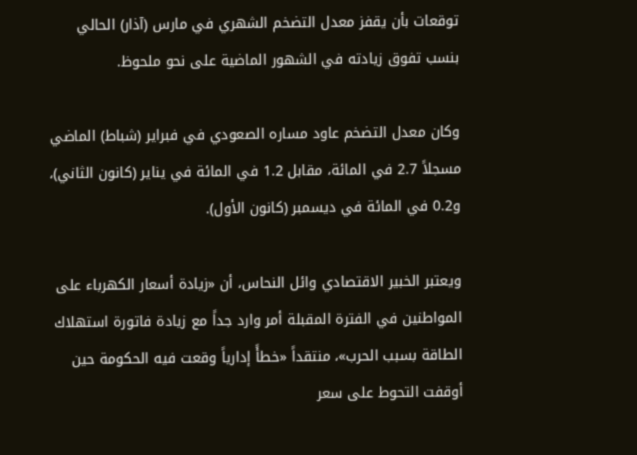توقعات بأن يقفز معدل التضخم الشهري في مارس (آذار) الحالي بنسب تفوق زيادته في الشهور الماضية على نحو ملحوظ.

وكان معدل التضخم عاود مساره الصعودي في فبراير (شباط) الماضي مسجلاً 2.7 في المائة، مقابل 1.2 في المائة في يناير (كانون الثاني)، و0.2 في المائة في ديسمبر (كانون الأول).

ويعتبر الخبير الاقتصادي وائل النحاس، أن «زيادة أسعار الكهرباء على المواطنين في الفترة المقبلة أمر وارد جداً مع زيادة فاتورة استهلاك الطاقة بسبب الحرب»، منتقداً «خطأً إدارياً وقعت فيه الحكومة حين أوقفت التحوط على سعر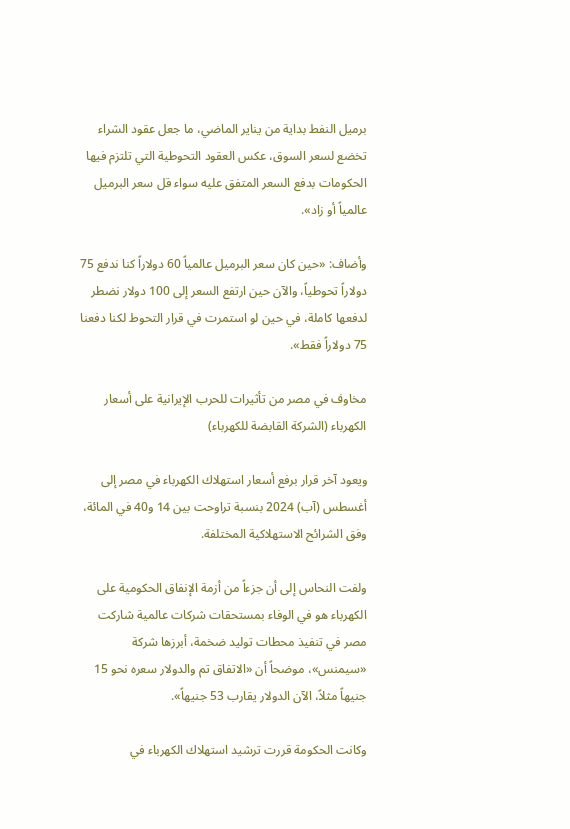برميل النفط بداية من يناير الماضي، ما جعل عقود الشراء تخضع لسعر السوق، عكس العقود التحوطية التي تلتزم فيها الحكومات بدفع السعر المتفق عليه سواء قل سعر البرميل عالمياً أو زاد».

وأضاف: «حين كان سعر البرميل عالمياً 60 دولاراً كنا ندفع 75 دولاراً تحوطياً، والآن حين ارتفع السعر إلى 100 دولار نضطر لدفعها كاملة، في حين لو استمرت في قرار التحوط لكنا دفعنا 75 دولاراً فقط».

مخاوف في مصر من تأثيرات للحرب الإيرانية على أسعار الكهرباء (الشركة القابضة للكهرباء)

ويعود آخر قرار برفع أسعار استهلاك الكهرباء في مصر إلى أغسطس (آب) 2024 بنسبة تراوحت بين 14 و40 في المائة، وفق الشرائح الاستهلاكية المختلفة.

ولفت النحاس إلى أن جزءاً من أزمة الإنفاق الحكومية على الكهرباء هو في الوفاء بمستحقات شركات عالمية شاركت مصر في تنفيذ محطات توليد ضخمة، أبرزها شركة «سيمنس»، موضحاً أن «الاتفاق تم والدولار سعره نحو 15 جنيهاً مثلاً، الآن الدولار يقارب 53 جنيهاً».

وكانت الحكومة قررت ترشيد استهلاك الكهرباء في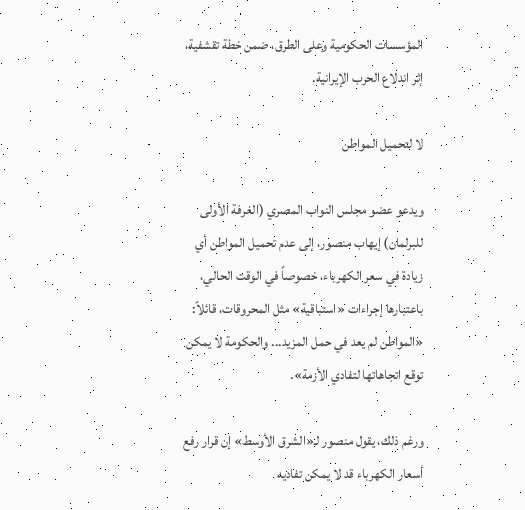المؤسسات الحكومية وعلى الطرق، ضمن خطة تقشفية، إثر اندلاع الحرب الإيرانية.

لا لتحميل المواطن

ويدعو عضو مجلس النواب المصري (الغرفة الأولى للبرلمان) إيهاب منصور، إلى عدم تحميل المواطن أي زيادة في سعر الكهرباء، خصوصاً في الوقت الحالي، باعتبارها إجراءات «استباقية» مثل المحروقات، قائلاً: «المواطن لم يعد في حمل المزيد... والحكومة لا يمكن توقع اتجاهاتها لتفادي الأزمة».

ورغم ذلك، يقول منصور لـ«الشرق الأوسط» إن قرار رفع أسعار الكهرباء قد لا يمكن تفاديه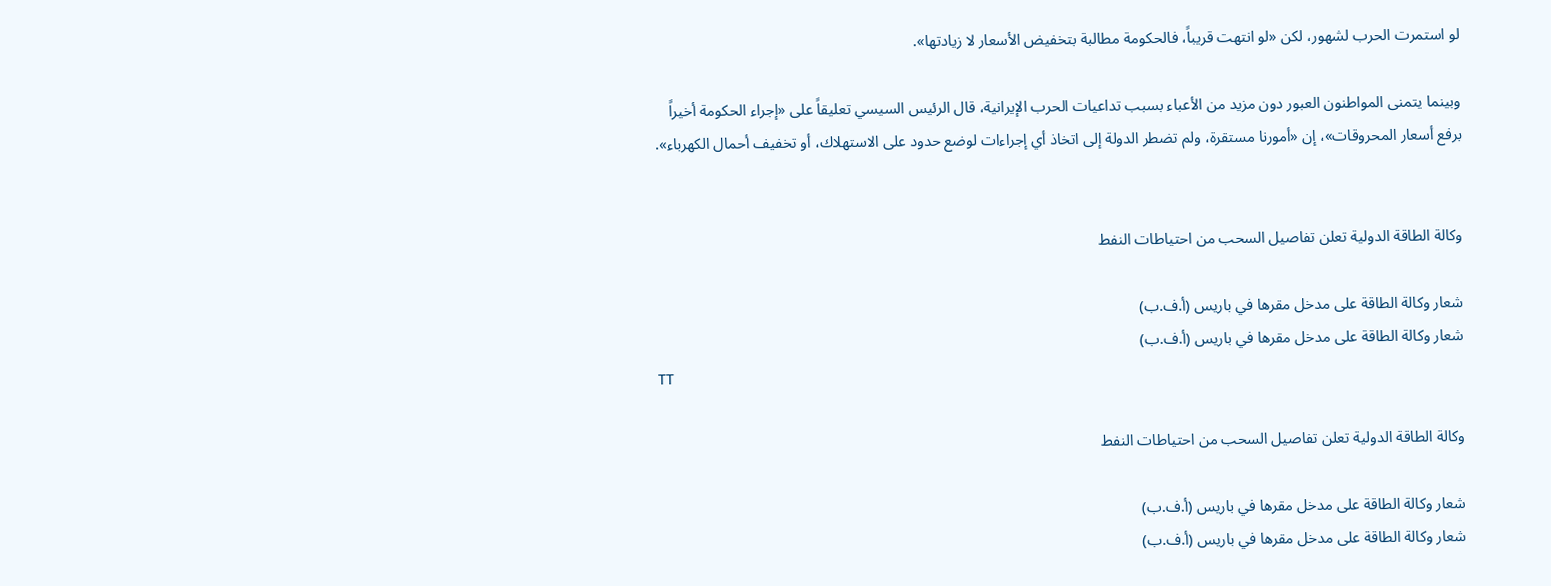لو استمرت الحرب لشهور، لكن «لو انتهت قريباً، فالحكومة مطالبة بتخفيض الأسعار لا زيادتها».

وبينما يتمنى المواطنون العبور دون مزيد من الأعباء بسبب تداعيات الحرب الإيرانية، قال الرئيس السيسي تعليقاً على «إجراء الحكومة أخيراً برفع أسعار المحروقات»، إن «أمورنا مستقرة، ولم تضطر الدولة إلى اتخاذ أي إجراءات لوضع حدود على الاستهلاك، أو تخفيف أحمال الكهرباء».


وكالة الطاقة الدولية تعلن تفاصيل السحب من احتياطات النفط

شعار وكالة الطاقة على مدخل مقرها في باريس (أ.ف.ب)
شعار وكالة الطاقة على مدخل مقرها في باريس (أ.ف.ب)
TT

وكالة الطاقة الدولية تعلن تفاصيل السحب من احتياطات النفط

شعار وكالة الطاقة على مدخل مقرها في باريس (أ.ف.ب)
شعار وكالة الطاقة على مدخل مقرها في باريس (أ.ف.ب)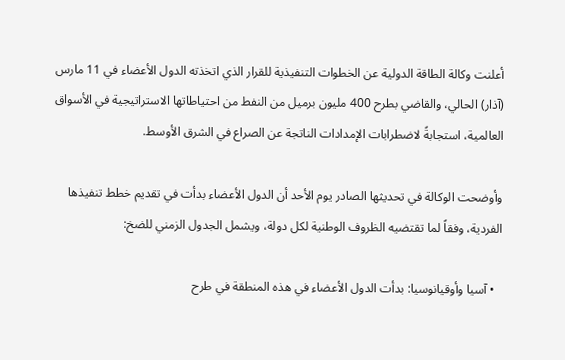أعلنت وكالة الطاقة الدولية عن الخطوات التنفيذية للقرار الذي اتخذته الدول الأعضاء في 11 مارس (آذار) الحالي، والقاضي بطرح 400 مليون برميل من النفط من احتياطاتها الاستراتيجية في الأسواق العالمية، استجابةً لاضطرابات الإمدادات الناتجة عن الصراع في الشرق الأوسط.

وأوضحت الوكالة في تحديثها الصادر يوم الأحد أن الدول الأعضاء بدأت في تقديم خطط تنفيذها الفردية، وفقاً لما تقتضيه الظروف الوطنية لكل دولة، ويشمل الجدول الزمني للضخ:

  • آسيا وأوقيانوسيا: بدأت الدول الأعضاء في هذه المنطقة في طرح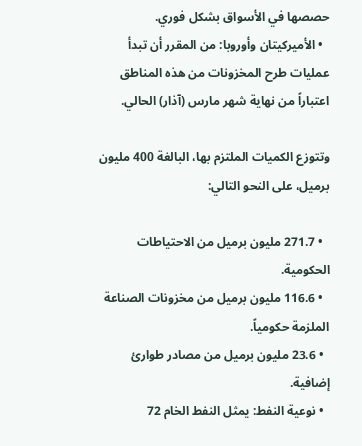حصصها في الأسواق بشكل فوري.
  • الأميركيتان وأوروبا: من المقرر أن تبدأ عمليات طرح المخزونات من هذه المناطق اعتباراً من نهاية شهر مارس (آذار) الحالي.

وتتوزع الكميات الملتزم بها، البالغة 400 مليون برميل، على النحو التالي:

  • 271.7 مليون برميل من الاحتياطات الحكومية.
  • 116.6 مليون برميل من مخزونات الصناعة الملزمة حكومياً.
  • 23.6 مليون برميل من مصادر طوارئ إضافية.
  • نوعية النفط: يمثل النفط الخام 72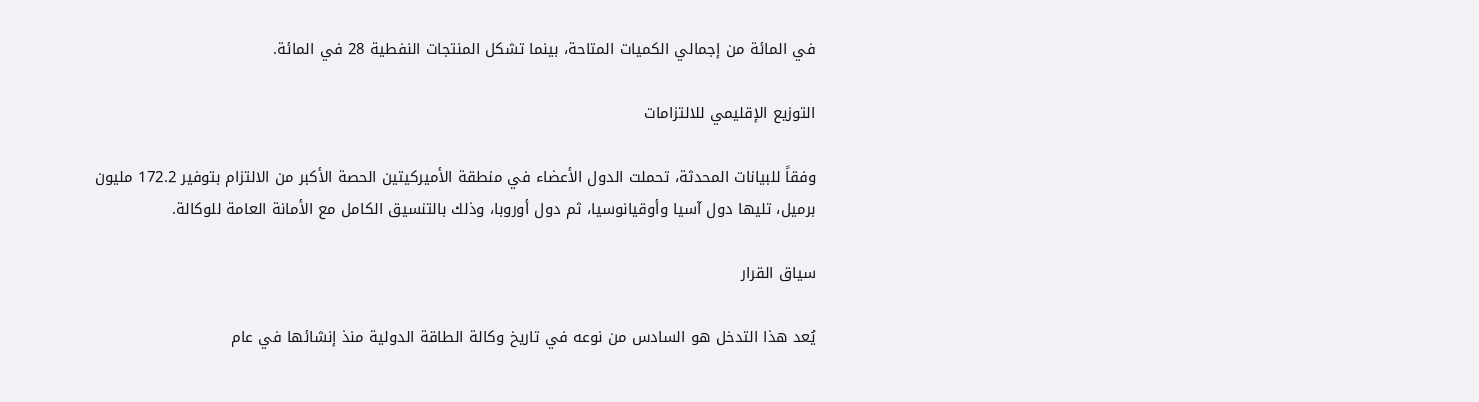في المائة من إجمالي الكميات المتاحة، بينما تشكل المنتجات النفطية 28 في المائة.

التوزيع الإقليمي للالتزامات

وفقاً للبيانات المحدثة، تحملت الدول الأعضاء في منطقة الأميركيتين الحصة الأكبر من الالتزام بتوفير 172.2 مليون برميل، تليها دول آسيا وأوقيانوسيا، ثم دول أوروبا، وذلك بالتنسيق الكامل مع الأمانة العامة للوكالة.

سياق القرار

يُعد هذا التدخل هو السادس من نوعه في تاريخ وكالة الطاقة الدولية منذ إنشائها في عام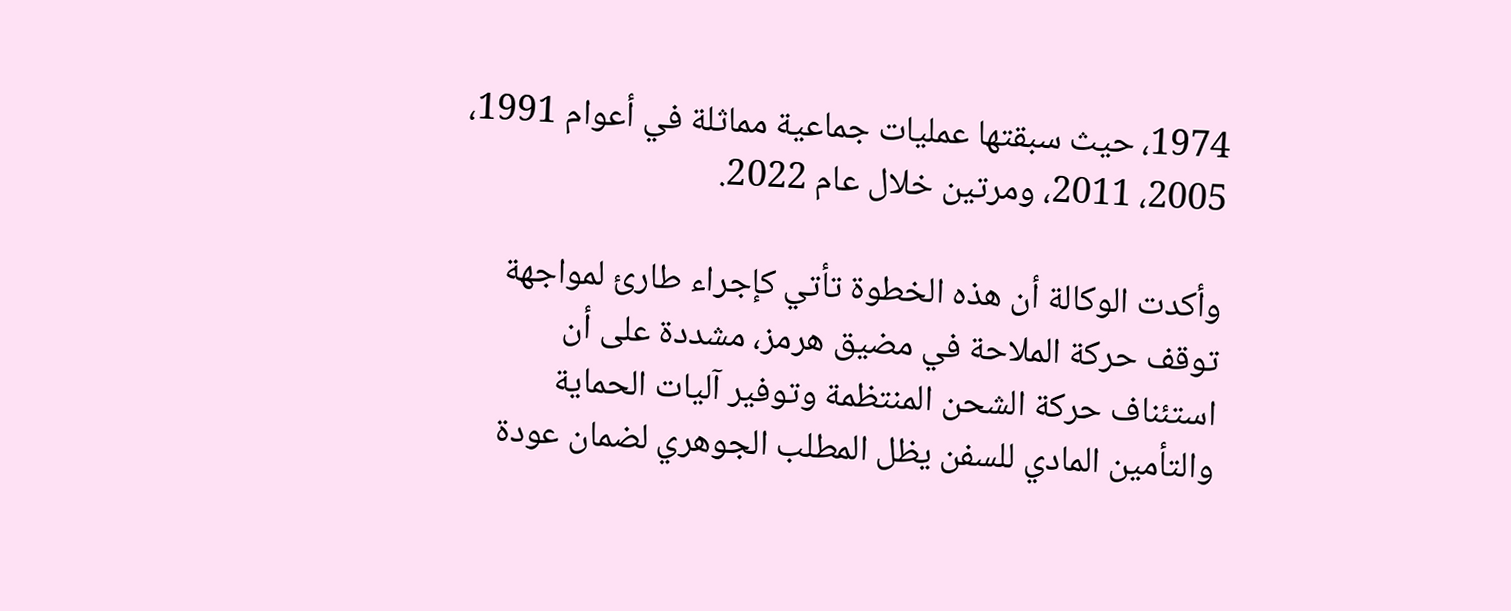1974، حيث سبقتها عمليات جماعية مماثلة في أعوام 1991، 2005، 2011، ومرتين خلال عام 2022.

وأكدت الوكالة أن هذه الخطوة تأتي كإجراء طارئ لمواجهة توقف حركة الملاحة في مضيق هرمز، مشددة على أن استئناف حركة الشحن المنتظمة وتوفير آليات الحماية والتأمين المادي للسفن يظل المطلب الجوهري لضمان عودة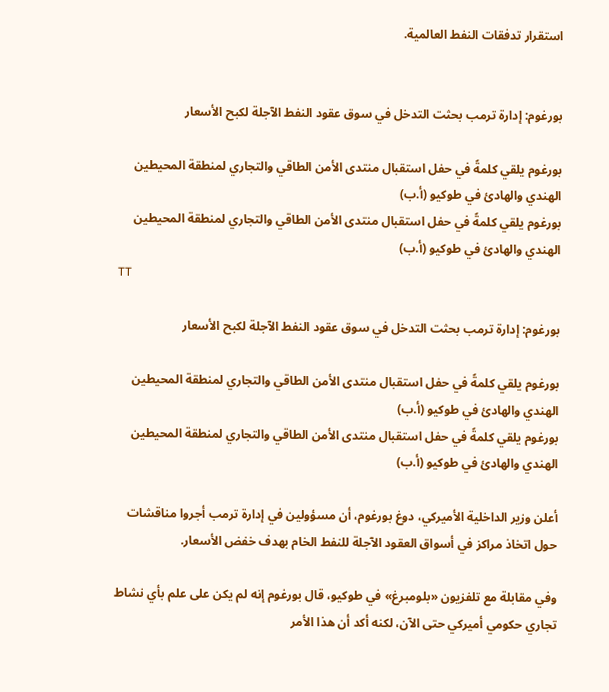استقرار تدفقات النفط العالمية.


بورغوم: إدارة ترمب بحثت التدخل في سوق عقود النفط الآجلة لكبح الأسعار

بورغوم يلقي كلمةً في حفل استقبال منتدى الأمن الطاقي والتجاري لمنطقة المحيطين الهندي والهادئ في طوكيو (أ.ب)
بورغوم يلقي كلمةً في حفل استقبال منتدى الأمن الطاقي والتجاري لمنطقة المحيطين الهندي والهادئ في طوكيو (أ.ب)
TT

بورغوم: إدارة ترمب بحثت التدخل في سوق عقود النفط الآجلة لكبح الأسعار

بورغوم يلقي كلمةً في حفل استقبال منتدى الأمن الطاقي والتجاري لمنطقة المحيطين الهندي والهادئ في طوكيو (أ.ب)
بورغوم يلقي كلمةً في حفل استقبال منتدى الأمن الطاقي والتجاري لمنطقة المحيطين الهندي والهادئ في طوكيو (أ.ب)

أعلن وزير الداخلية الأميركي، دوغ بورغوم، أن مسؤولين في إدارة ترمب أجروا مناقشات حول اتخاذ مراكز في أسواق العقود الآجلة للنفط الخام بهدف خفض الأسعار.

وفي مقابلة مع تلفزيون «بلومبرغ» في طوكيو، قال بورغوم إنه لم يكن على علم بأي نشاط تجاري حكومي أميركي حتى الآن، لكنه أكد أن هذا الأمر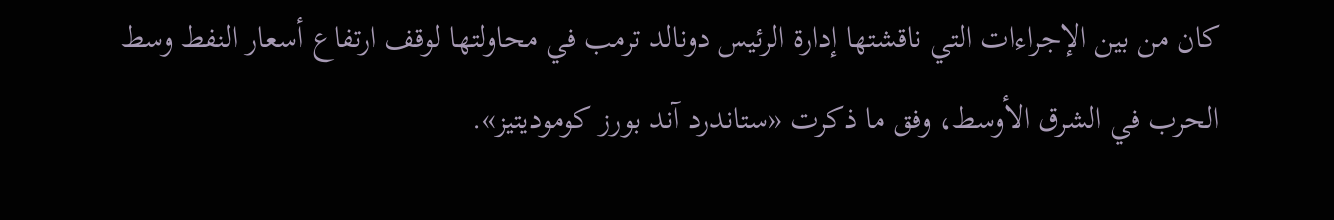كان من بين الإجراءات التي ناقشتها إدارة الرئيس دونالد ترمب في محاولتها لوقف ارتفاع أسعار النفط وسط الحرب في الشرق الأوسط، وفق ما ذكرت «ستاندرد آند بورز كوموديتيز».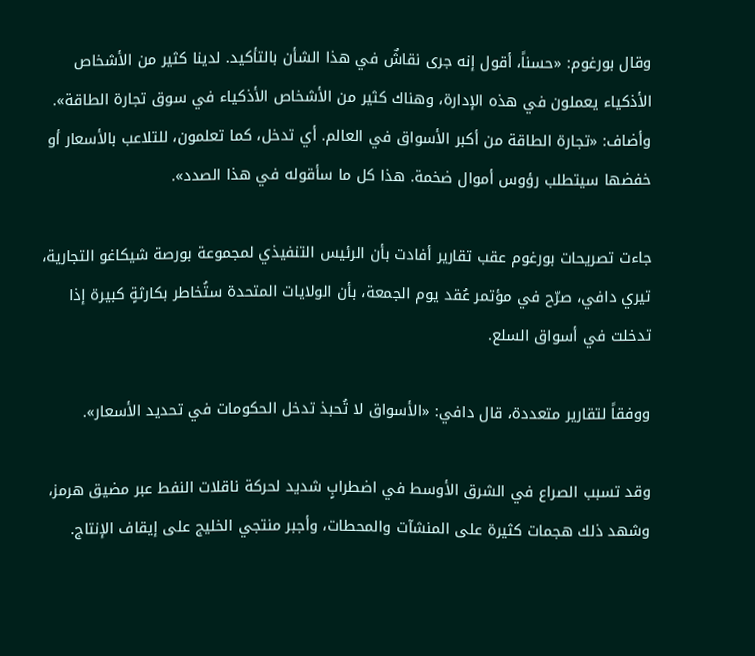وقال بورغوم: «حسناً، أقول إنه جرى نقاشٌ في هذا الشأن بالتأكيد. لدينا كثير من الأشخاص الأذكياء يعملون في هذه الإدارة، وهناك كثير من الأشخاص الأذكياء في سوق تجارة الطاقة». وأضاف: «تجارة الطاقة من أكبر الأسواق في العالم. أي تدخل، كما تعلمون، للتلاعب بالأسعار أو خفضها سيتطلب رؤوس أموال ضخمة. هذا كل ما سأقوله في هذا الصدد».

جاءت تصريحات بورغوم عقب تقارير أفادت بأن الرئيس التنفيذي لمجموعة بورصة شيكاغو التجارية، تيري دافي، صرّح في مؤتمر عُقد يوم الجمعة، بأن الولايات المتحدة ستُخاطر بكارثةٍ كبيرة إذا تدخلت في أسواق السلع.

ووفقاً لتقارير متعددة، قال دافي: «الأسواق لا تُحبذ تدخل الحكومات في تحديد الأسعار».

وقد تسبب الصراع في الشرق الأوسط في اضطرابٍ شديد لحركة ناقلات النفط عبر مضيق هرمز، وشهد ذلك هجمات كثيرة على المنشآت والمحطات، وأجبر منتجي الخليج على إيقاف الإنتاج.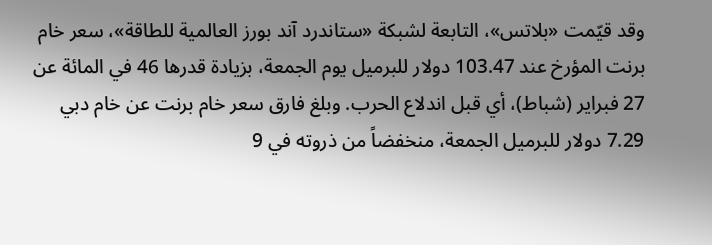وقد قيّمت «بلاتس»، التابعة لشبكة «ستاندرد آند بورز العالمية للطاقة»، سعر خام برنت المؤرخ عند 103.47 دولار للبرميل يوم الجمعة، بزيادة قدرها 46 في المائة عن 27 فبراير (شباط)، أي قبل اندلاع الحرب. وبلغ فارق سعر خام برنت عن خام دبي 7.29 دولار للبرميل الجمعة، منخفضاً من ذروته في 9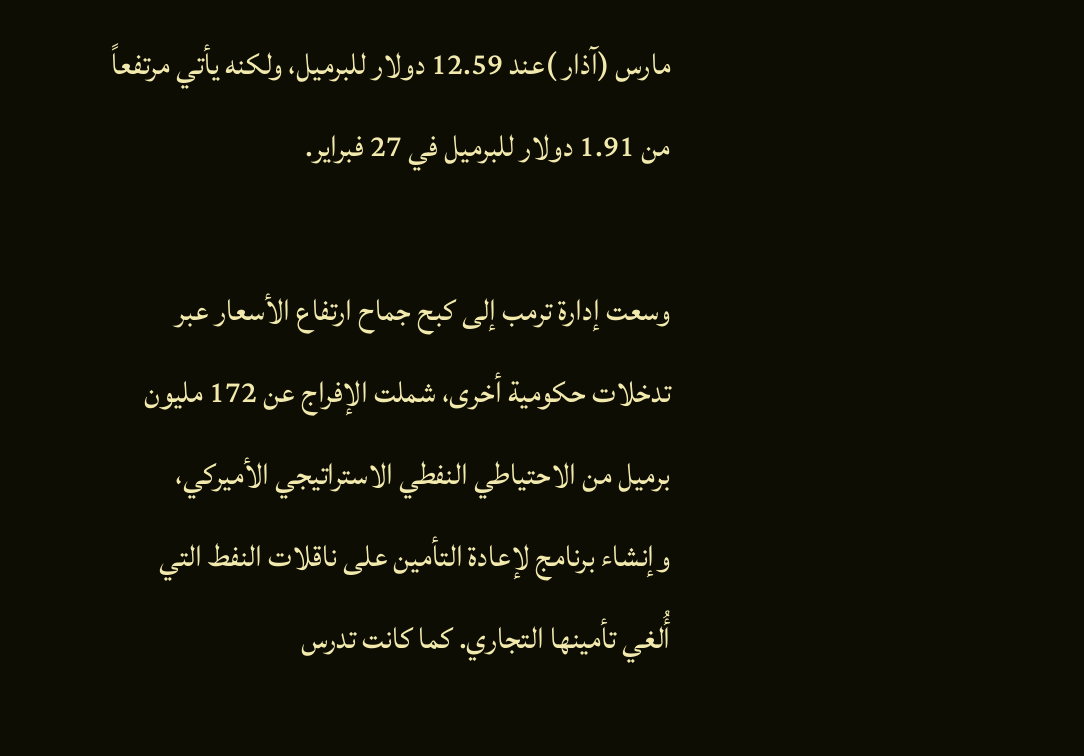مارس (آذار )عند 12.59 دولار للبرميل، ولكنه يأتي مرتفعاً من 1.91 دولار للبرميل في 27 فبراير.

وسعت إدارة ترمب إلى كبح جماح ارتفاع الأسعار عبر تدخلات حكومية أخرى، شملت الإفراج عن 172 مليون برميل من الاحتياطي النفطي الاستراتيجي الأميركي، وإنشاء برنامج لإعادة التأمين على ناقلات النفط التي أُلغي تأمينها التجاري. كما كانت تدرس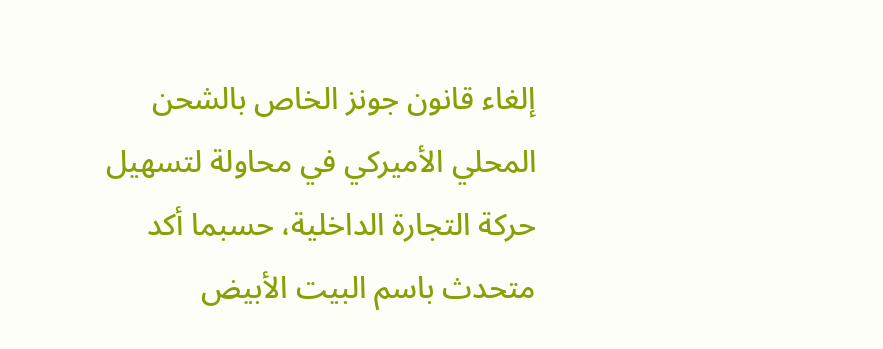إلغاء قانون جونز الخاص بالشحن المحلي الأميركي في محاولة لتسهيل حركة التجارة الداخلية، حسبما أكد متحدث باسم البيت الأبيض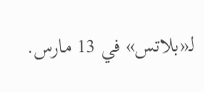لـ«بلاتس» في 13 مارس.